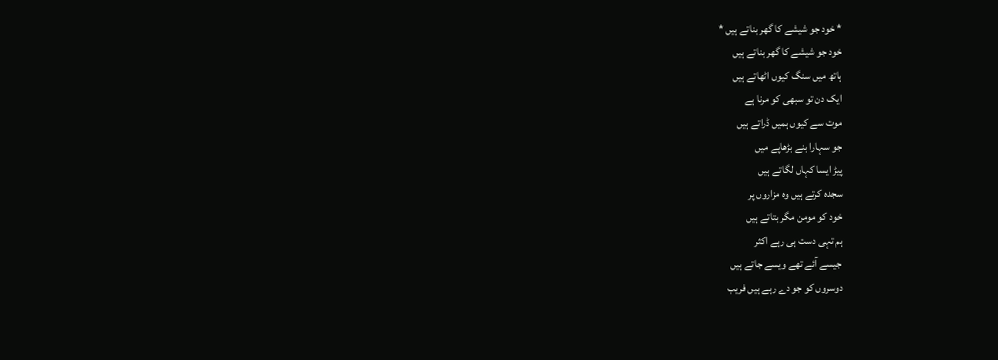* خود جو شیشے کا گھر بناتے ہیں *
خود جو شیشے کا گھر بناتے ہیں
ہاتھ میں سنگ کیوں اٹھاتے ہیں
ایک دن تو سبھی کو مرنا ہے
موت سے کیوں ہمیں ڈراتے ہیں
جو سہارا بنے بڑھاپے میں
پیڑ ایسا کہاں لگاتے ہیں
سجدہ کرتے ہیں وہ مزاروں پر
خود کو مومن مگر بتاتے ہیں
ہم تہی دست ہی رہے اکثر
جیسے آئے تھے ویسے جاتے ہیں
دوسروں کو جو دے رہے ہیں فریب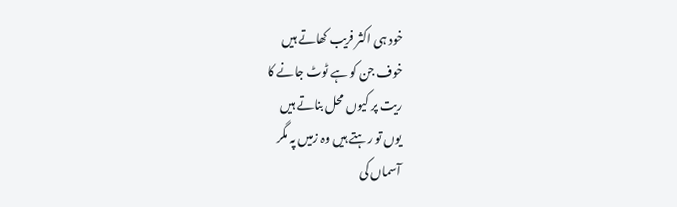خود ہی اکثر فریب کھاتے ہیں
خوف جن کو ہے ٹوٹ جانے کا
ریت پر کیوں محل بناتے ہیں
یوں تو رہتے ہیں وہ زمیں پہ مگر
آسماں کی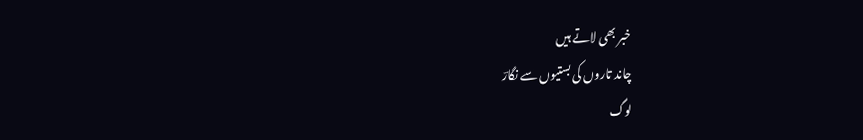خبر بھی لاتے ہیں
چاند تاروں کی بستیوں سے نگارؔ
لوگ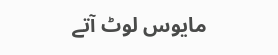مایوس لوٹ آتے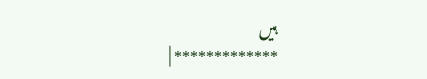ہیں
************* |